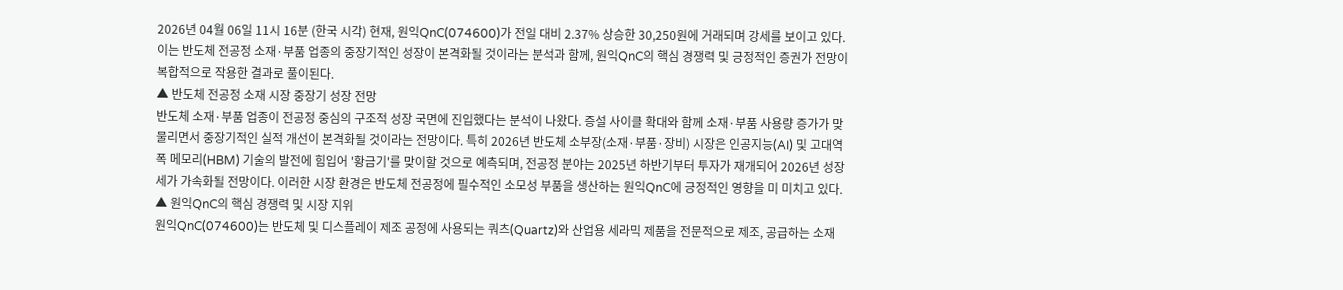2026년 04월 06일 11시 16분 (한국 시각) 현재, 원익QnC(074600)가 전일 대비 2.37% 상승한 30,250원에 거래되며 강세를 보이고 있다. 이는 반도체 전공정 소재·부품 업종의 중장기적인 성장이 본격화될 것이라는 분석과 함께, 원익QnC의 핵심 경쟁력 및 긍정적인 증권가 전망이 복합적으로 작용한 결과로 풀이된다.
▲ 반도체 전공정 소재 시장 중장기 성장 전망
반도체 소재·부품 업종이 전공정 중심의 구조적 성장 국면에 진입했다는 분석이 나왔다. 증설 사이클 확대와 함께 소재·부품 사용량 증가가 맞물리면서 중장기적인 실적 개선이 본격화될 것이라는 전망이다. 특히 2026년 반도체 소부장(소재·부품·장비) 시장은 인공지능(AI) 및 고대역폭 메모리(HBM) 기술의 발전에 힘입어 '황금기'를 맞이할 것으로 예측되며, 전공정 분야는 2025년 하반기부터 투자가 재개되어 2026년 성장세가 가속화될 전망이다. 이러한 시장 환경은 반도체 전공정에 필수적인 소모성 부품을 생산하는 원익QnC에 긍정적인 영향을 미 미치고 있다.
▲ 원익QnC의 핵심 경쟁력 및 시장 지위
원익QnC(074600)는 반도체 및 디스플레이 제조 공정에 사용되는 쿼츠(Quartz)와 산업용 세라믹 제품을 전문적으로 제조, 공급하는 소재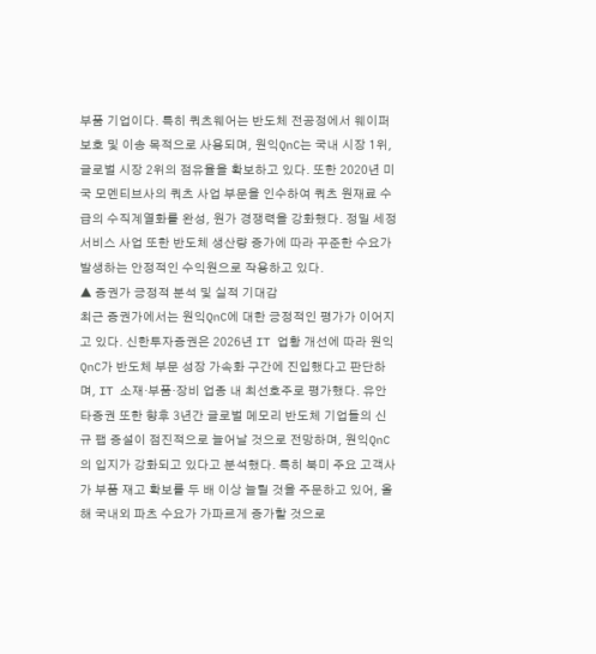부품 기업이다. 특히 쿼츠웨어는 반도체 전공정에서 웨이퍼 보호 및 이송 목적으로 사용되며, 원익QnC는 국내 시장 1위, 글로벌 시장 2위의 점유율을 확보하고 있다. 또한 2020년 미국 모멘티브사의 쿼츠 사업 부문을 인수하여 쿼츠 원재료 수급의 수직계열화를 완성, 원가 경쟁력을 강화했다. 정밀 세정 서비스 사업 또한 반도체 생산량 증가에 따라 꾸준한 수요가 발생하는 안정적인 수익원으로 작용하고 있다.
▲ 증권가 긍정적 분석 및 실적 기대감
최근 증권가에서는 원익QnC에 대한 긍정적인 평가가 이어지고 있다. 신한투자증권은 2026년 IT 업황 개선에 따라 원익QnC가 반도체 부문 성장 가속화 구간에 진입했다고 판단하며, IT 소재·부품·장비 업종 내 최선호주로 평가했다. 유안타증권 또한 향후 3년간 글로벌 메모리 반도체 기업들의 신규 팹 증설이 점진적으로 늘어날 것으로 전망하며, 원익QnC의 입지가 강화되고 있다고 분석했다. 특히 북미 주요 고객사가 부품 재고 확보를 두 배 이상 늘릴 것을 주문하고 있어, 올해 국내외 파츠 수요가 가파르게 증가할 것으로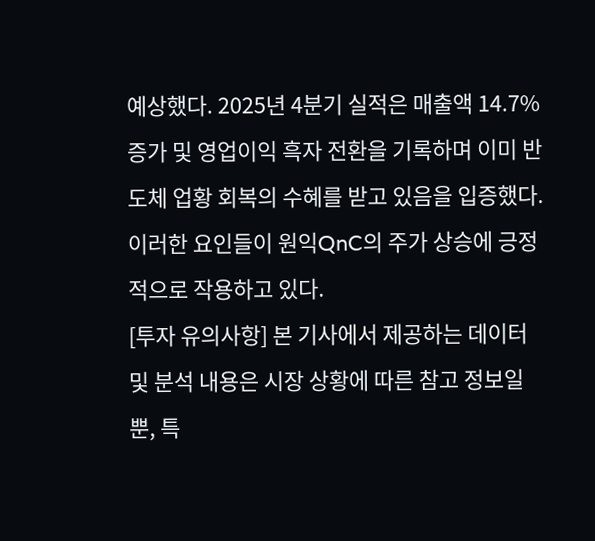예상했다. 2025년 4분기 실적은 매출액 14.7% 증가 및 영업이익 흑자 전환을 기록하며 이미 반도체 업황 회복의 수혜를 받고 있음을 입증했다. 이러한 요인들이 원익QnC의 주가 상승에 긍정적으로 작용하고 있다.
[투자 유의사항] 본 기사에서 제공하는 데이터 및 분석 내용은 시장 상황에 따른 참고 정보일 뿐, 특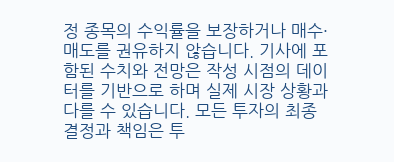정 종목의 수익률을 보장하거나 매수·매도를 권유하지 않습니다. 기사에 포함된 수치와 전망은 작성 시점의 데이터를 기반으로 하며 실제 시장 상황과 다를 수 있습니다. 모든 투자의 최종 결정과 책임은 투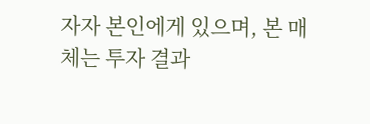자자 본인에게 있으며, 본 매체는 투자 결과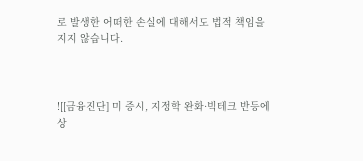로 발생한 어떠한 손실에 대해서도 법적 책임을 지지 않습니다.



![[금융진단] 미 증시, 지정학 완화·빅테크 반등에 상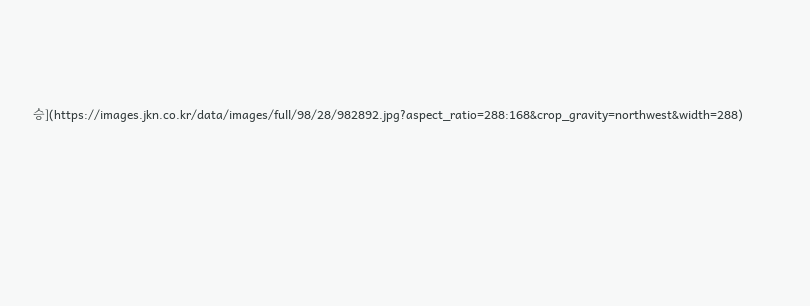승](https://images.jkn.co.kr/data/images/full/98/28/982892.jpg?aspect_ratio=288:168&crop_gravity=northwest&width=288)